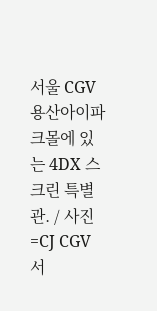서울 CGV 용산아이파크몰에 있는 4DX 스크린 특별관. / 사진=CJ CGV
서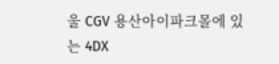울 CGV 용산아이파크몰에 있는 4DX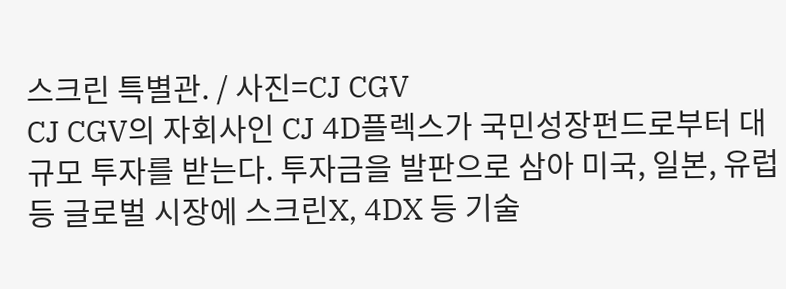스크린 특별관. / 사진=CJ CGV
CJ CGV의 자회사인 CJ 4D플렉스가 국민성장펀드로부터 대규모 투자를 받는다. 투자금을 발판으로 삼아 미국, 일본, 유럽 등 글로벌 시장에 스크린X, 4DX 등 기술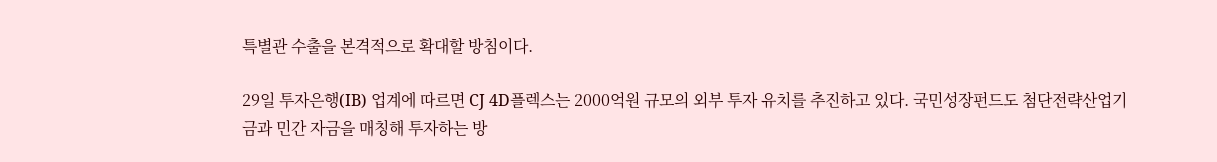특별관 수출을 본격적으로 확대할 방침이다.

29일 투자은행(IB) 업계에 따르면 CJ 4D플렉스는 2000억원 규모의 외부 투자 유치를 추진하고 있다. 국민성장펀드도 첨단전략산업기금과 민간 자금을 매칭해 투자하는 방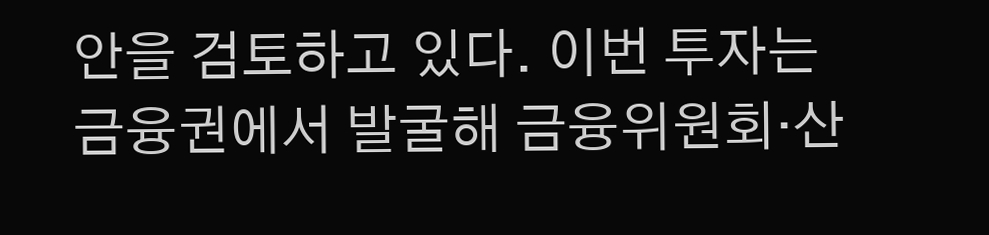안을 검토하고 있다. 이번 투자는 금융권에서 발굴해 금융위원회·산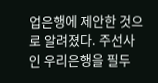업은행에 제안한 것으로 알려졌다. 주선사인 우리은행을 필두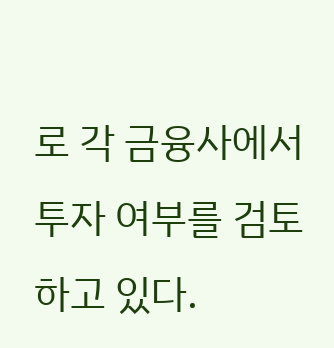로 각 금융사에서 투자 여부를 검토하고 있다.